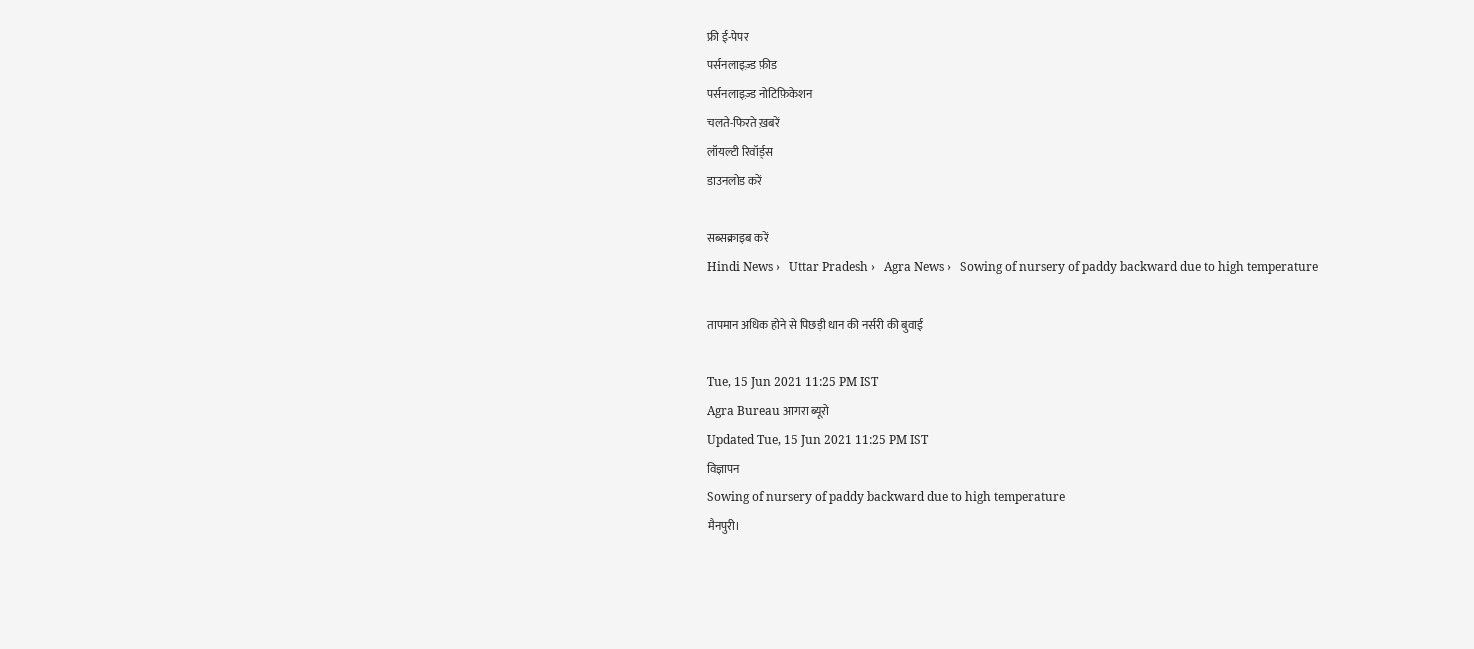फ्री ई-पेपर
पर्सनलाइज़्ड फ़ीड
पर्सनलाइज़्ड नोटिफ़िकेशन
चलते-फिरते ख़बरें
लॉयल्टी रिवॉर्ड्स
डाउनलोड करें

सब्सक्राइब करें
Hindi News ›   Uttar Pradesh ›   Agra News ›   Sowing of nursery of paddy backward due to high temperature

तापमान अधिक होने से पिछड़ी धान की नर्सरी की बुवाई

Tue, 15 Jun 2021 11:25 PM IST
Agra Bureau आगरा ब्यूरो
Updated Tue, 15 Jun 2021 11:25 PM IST
विज्ञापन
Sowing of nursery of paddy backward due to high temperature
मैनपुरी।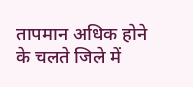तापमान अधिक होने के चलते जिले में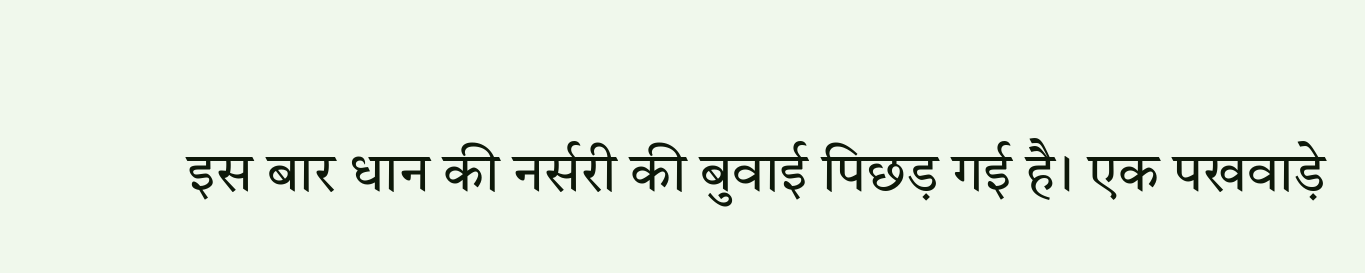इस बार धान की नर्सरी की बुवाई पिछड़ गई है। एक पखवाड़े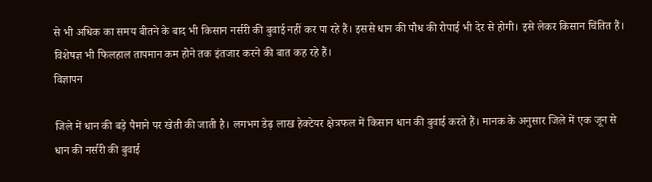से भी अधिक का समय बीतने के बाद भी किसान नर्सरी की बुवाई नहीं कर पा रहे हैं। इससे धान की पौध की रोपाई भी देर से होगी। इसे लेकर किसान चिंतित हैं। विशेषज्ञ भी फिलहाल तापमान कम होने तक इंतजार करने की बात कह रहे हैं।
विज्ञापन

जिले में धान की बड़े पैमाने पर खेती की जाती है। लगभग डेढ़ लाख हेक्टेयर क्षेत्रफल में किसान धान की बुवाई करते हैं। मानक के अनुसार जिले में एक जून से धान की नर्सरी की बुवाई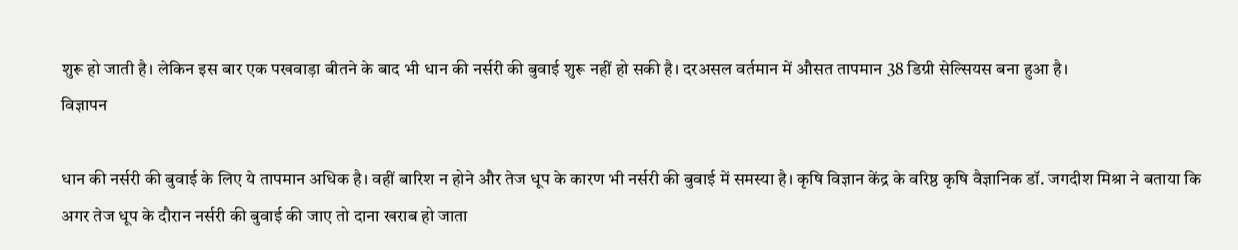शुरू हो जाती है। लेकिन इस बार एक पखवाड़ा बीतने के बाद भी धान की नर्सरी की बुवाई शुरू नहीं हो सकी है। दरअसल वर्तमान में औसत तापमान 38 डिग्री सेल्सियस बना हुआ है।
विज्ञापन

धान की नर्सरी की बुवाई के लिए ये तापमान अधिक है। वहीं बारिश न होने और तेज धूप के कारण भी नर्सरी की बुवाई में समस्या है। कृषि विज्ञान केंद्र के वरिष्ठ कृषि वैज्ञानिक डॉ. जगदीश मिश्रा ने बताया कि अगर तेज धूप के दौरान नर्सरी की बुवाई की जाए तो दाना खराब हो जाता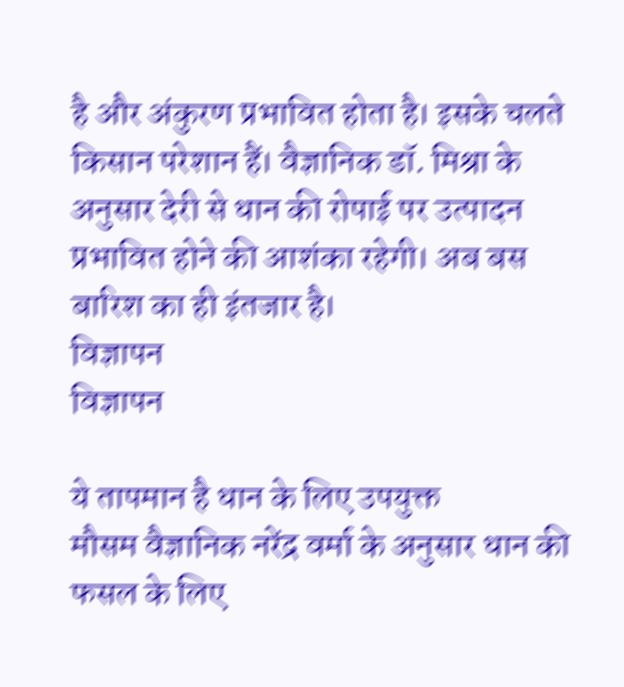है और अंकुरण प्रभावित होता है। इसके चलते किसान परेशान हैं। वैज्ञानिक डॉ. मिश्रा के अनुसार देरी से धान की रोपाई पर उत्पादन प्रभावित होने की आशंका रहेगी। अब बस बारिश का ही इंतजार है।
विज्ञापन
विज्ञापन

ये तापमान है धान के लिए उपयुक्त
मौसम वैज्ञानिक नरेंद्र वर्मा के अनुसार धान की फसल के लिए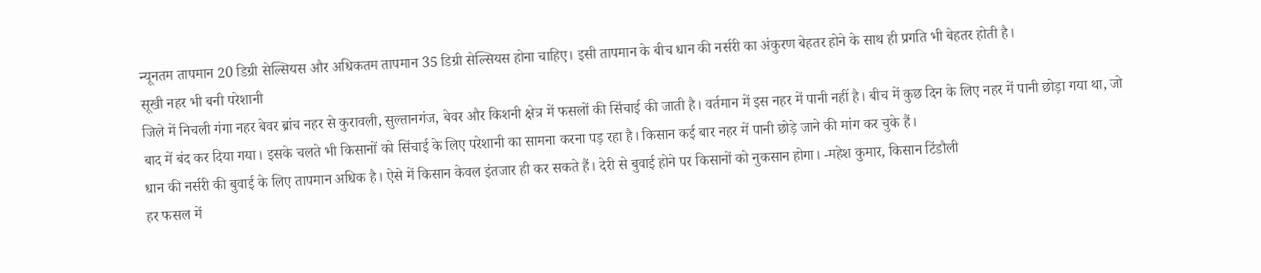न्यूनतम तापमान 20 डिग्री सेल्सियस और अधिकतम तापमान 35 डिग्री सेल्सियस होना चाहिए। इसी तापमान के बीच धान की नर्सरी का अंकुरण बेहतर होने के साथ ही प्रगति भी बेहतर होती है।
सूखी नहर भी बनी परेशानी
जिले में निचली गंगा नहर बेवर ब्रांच नहर से कुरावली, सुल्तानगंज, बेवर और किशनी क्षेत्र में फसलों की सिंचाई की जाती है। वर्तमान में इस नहर में पानी नहीं है। बीच में कुछ दिन के लिए नहर में पानी छोड़ा गया था, जो बाद में बंद कर दिया गया। इसके चलते भी किसानों को सिंचाई के लिए परेशानी का सामना करना पड़ रहा है। किसान कई बार नहर में पानी छोड़े जाने की मांग कर चुके हैं।
धान की नर्सरी की बुवाई के लिए तापमान अधिक है। ऐसे में किसान केवल इंतजार ही कर सकते हैं। देरी से बुवाई होने पर किसानों को नुकसान होगा। -महेश कुमार, किसान टिंडौली
हर फसल में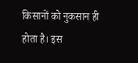किसानों को नुकसान ही होता है। इस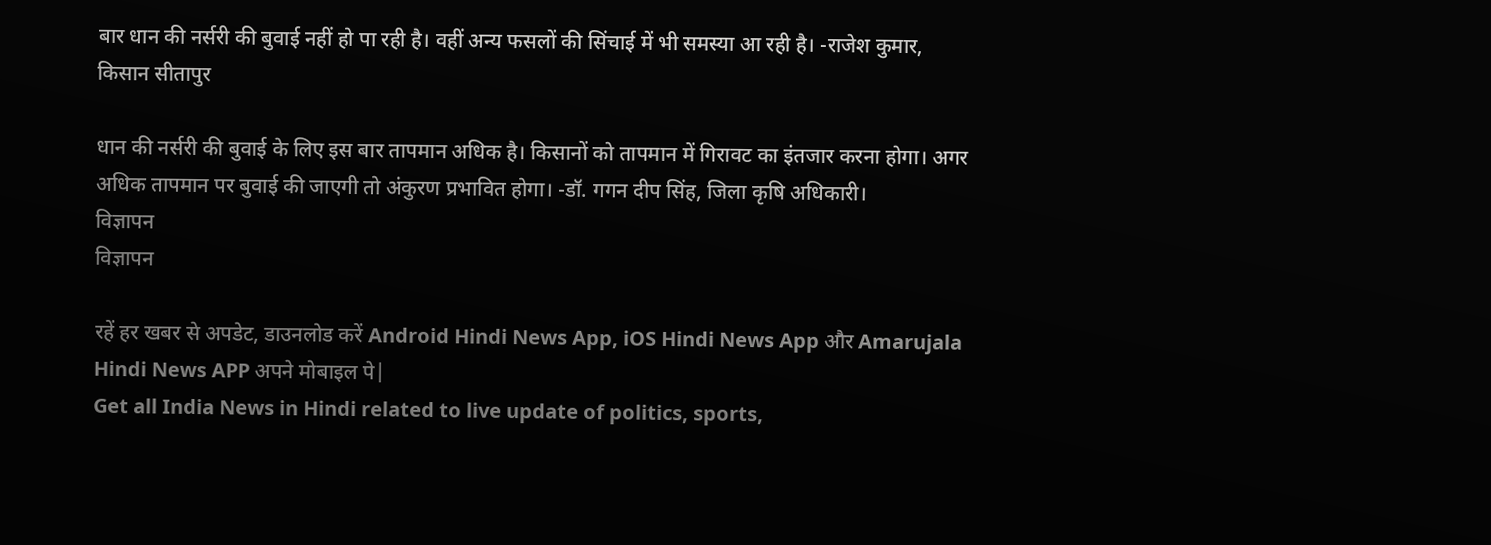बार धान की नर्सरी की बुवाई नहीं हो पा रही है। वहीं अन्य फसलों की सिंचाई में भी समस्या आ रही है। -राजेश कुमार, किसान सीतापुर

धान की नर्सरी की बुवाई के लिए इस बार तापमान अधिक है। किसानों को तापमान में गिरावट का इंतजार करना होगा। अगर अधिक तापमान पर बुवाई की जाएगी तो अंकुरण प्रभावित होगा। -डॉ. गगन दीप सिंह, जिला कृषि अधिकारी।
विज्ञापन
विज्ञापन

रहें हर खबर से अपडेट, डाउनलोड करें Android Hindi News App, iOS Hindi News App और Amarujala Hindi News APP अपने मोबाइल पे|
Get all India News in Hindi related to live update of politics, sports,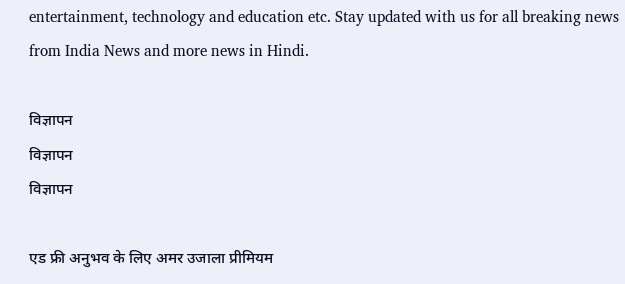entertainment, technology and education etc. Stay updated with us for all breaking news from India News and more news in Hindi.

विज्ञापन
विज्ञापन
विज्ञापन

एड फ्री अनुभव के लिए अमर उजाला प्रीमियम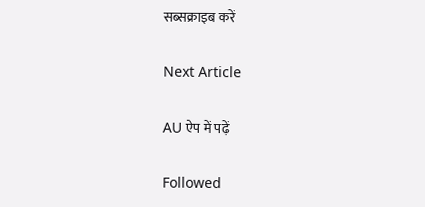सब्सक्राइब करें

Next Article

AU ऐप में पढ़ें

Followed